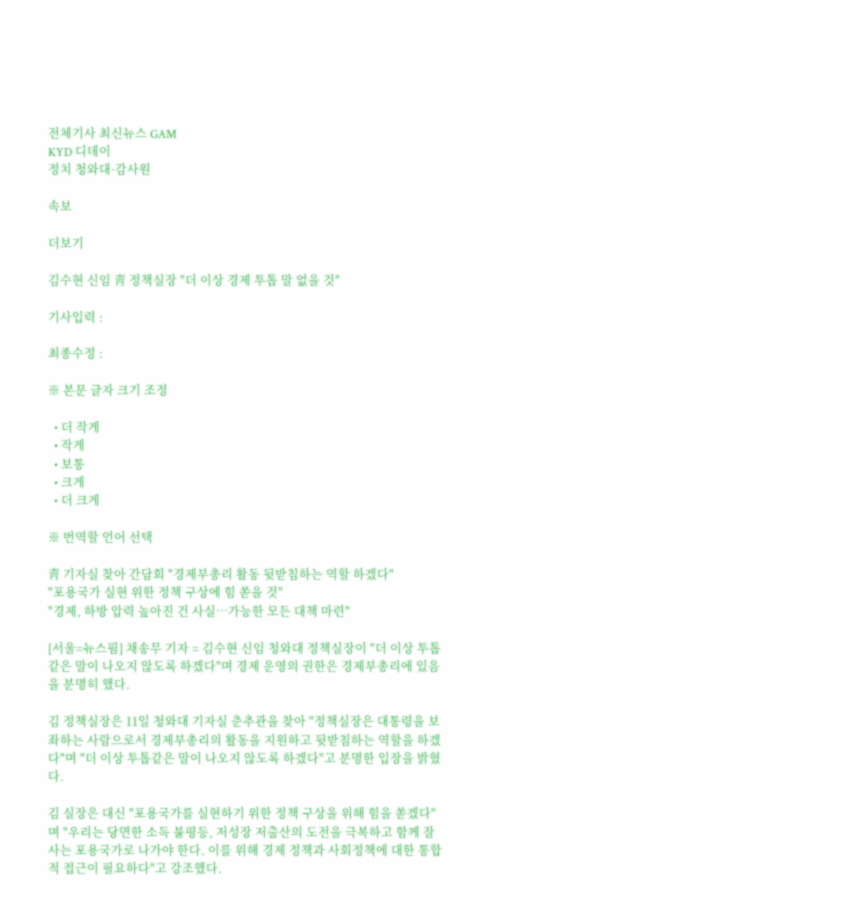전체기사 최신뉴스 GAM
KYD 디데이
정치 청와대·감사원

속보

더보기

김수현 신임 靑 정책실장 "더 이상 경제 투톱 말 없을 것"

기사입력 :

최종수정 :

※ 본문 글자 크기 조정

  • 더 작게
  • 작게
  • 보통
  • 크게
  • 더 크게

※ 번역할 언어 선택

靑 기자실 찾아 간담회 "경제부총리 활동 뒷받침하는 역할 하겠다"
"포용국가 실현 위한 정책 구상에 힘 쏟을 것"
"경제, 하방 압력 높아진 건 사실…가능한 모든 대책 마련"

[서울=뉴스핌] 채송무 기자 = 김수현 신임 청와대 정책실장이 "더 이상 투톱 같은 말이 나오지 않도록 하겠다"며 경제 운영의 권한은 경제부총리에 있음을 분명히 했다.

김 정책실장은 11일 청와대 기자실 춘추관을 찾아 "정책실장은 대통령을 보좌하는 사람으로서 경제부총리의 활동을 지원하고 뒷받침하는 역할을 하겠다"며 "더 이상 투톱같은 말이 나오지 않도록 하겠다"고 분명한 입장을 밝혔다.

김 실장은 대신 "포용국가를 실현하기 위한 정책 구상을 위해 힘을 쏟겠다"며 "우리는 당면한 소득 불평등, 저성장 저출산의 도전을 극복하고 함께 잘 사는 포용국가로 나가야 한다. 이를 위해 경제 정책과 사회정책에 대한 통합적 접근이 필요하다"고 강조했다.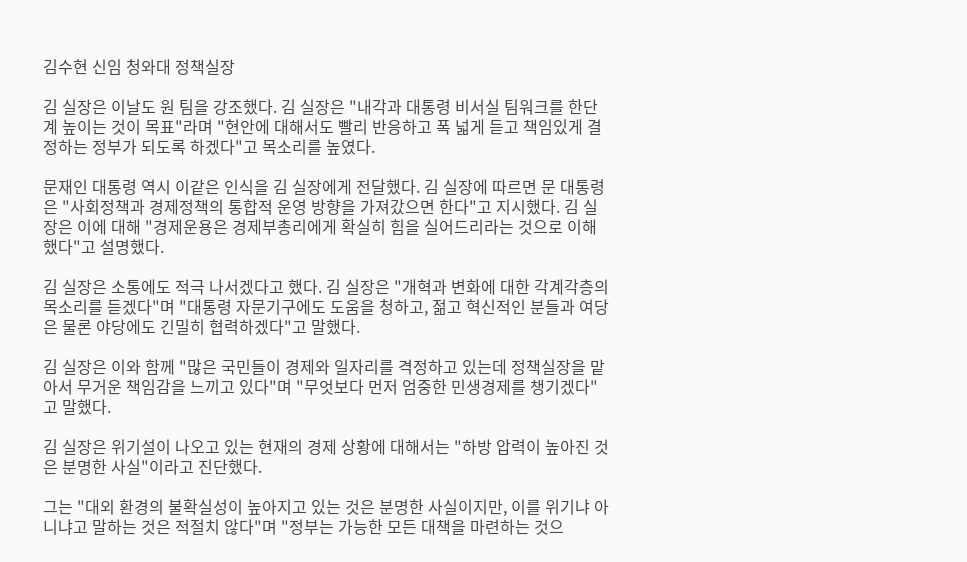김수현 신임 청와대 정책실장

김 실장은 이날도 원 팀을 강조했다. 김 실장은 "내각과 대통령 비서실 팀워크를 한단계 높이는 것이 목표"라며 "현안에 대해서도 빨리 반응하고 폭 넓게 듣고 책임있게 결정하는 정부가 되도록 하겠다"고 목소리를 높였다.

문재인 대통령 역시 이같은 인식을 김 실장에게 전달했다. 김 실장에 따르면 문 대통령은 "사회정책과 경제정책의 통합적 운영 방향을 가져갔으면 한다"고 지시했다. 김 실장은 이에 대해 "경제운용은 경제부총리에게 확실히 힘을 실어드리라는 것으로 이해했다"고 설명했다.

김 실장은 소통에도 적극 나서겠다고 했다. 김 실장은 "개혁과 변화에 대한 각계각층의 목소리를 듣겠다"며 "대통령 자문기구에도 도움을 청하고, 젊고 혁신적인 분들과 여당은 물론 야당에도 긴밀히 협력하겠다"고 말했다.

김 실장은 이와 함께 "많은 국민들이 경제와 일자리를 격정하고 있는데 정책실장을 맡아서 무거운 책임감을 느끼고 있다"며 "무엇보다 먼저 엄중한 민생경제를 챙기겠다"고 말했다.

김 실장은 위기설이 나오고 있는 현재의 경제 상황에 대해서는 "하방 압력이 높아진 것은 분명한 사실"이라고 진단했다.

그는 "대외 환경의 불확실성이 높아지고 있는 것은 분명한 사실이지만, 이를 위기냐 아니냐고 말하는 것은 적절치 않다"며 "정부는 가능한 모든 대책을 마련하는 것으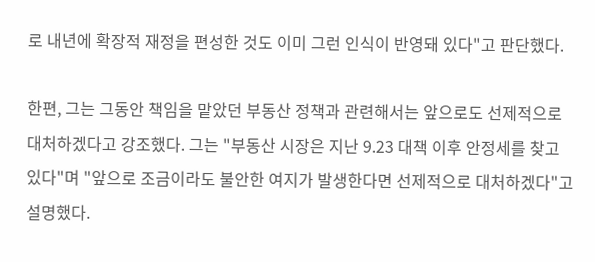로 내년에 확장적 재정을 편성한 것도 이미 그런 인식이 반영돼 있다"고 판단했다.

한편, 그는 그동안 책임을 맡았던 부동산 정책과 관련해서는 앞으로도 선제적으로 대처하겠다고 강조했다. 그는 "부동산 시장은 지난 9.23 대책 이후 안정세를 찾고 있다"며 "앞으로 조금이라도 불안한 여지가 발생한다면 선제적으로 대처하겠다"고 설명했다.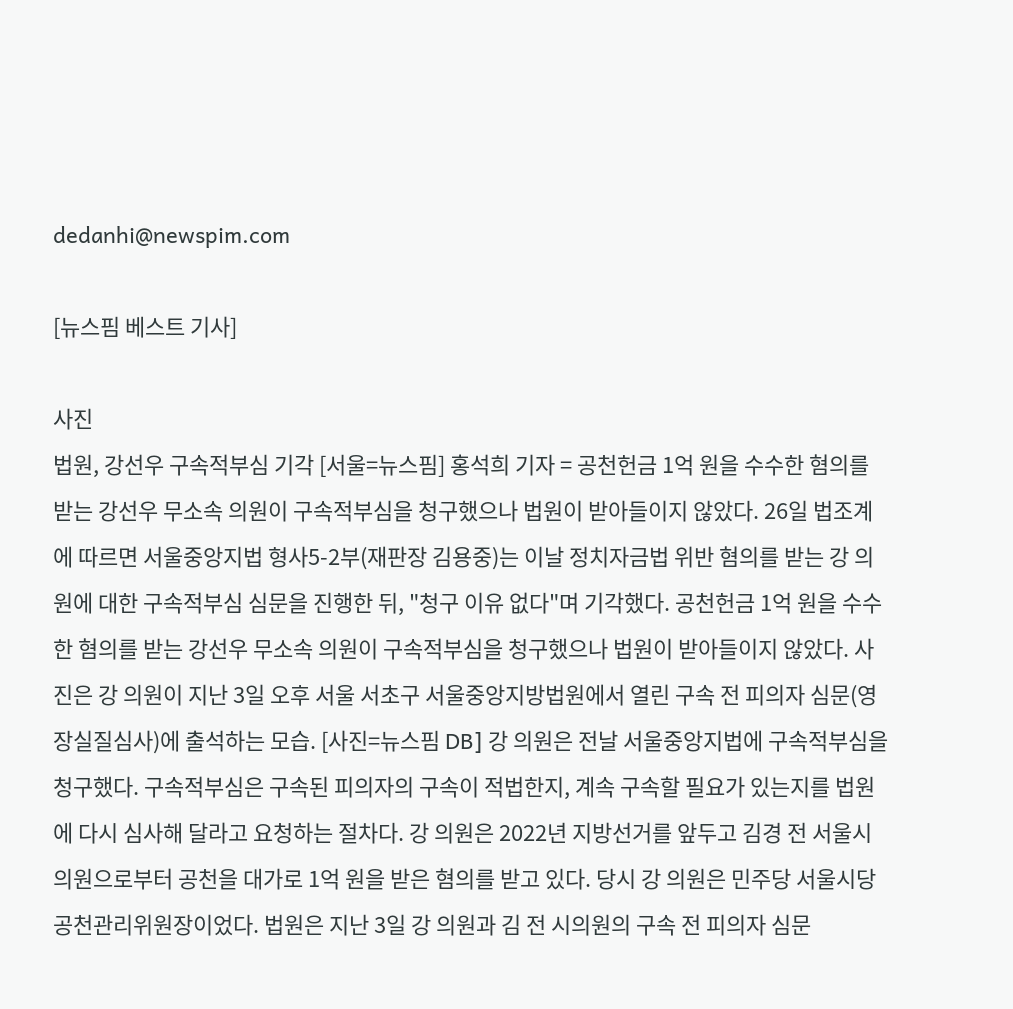dedanhi@newspim.com

[뉴스핌 베스트 기사]

사진
법원, 강선우 구속적부심 기각 [서울=뉴스핌] 홍석희 기자 = 공천헌금 1억 원을 수수한 혐의를 받는 강선우 무소속 의원이 구속적부심을 청구했으나 법원이 받아들이지 않았다. 26일 법조계에 따르면 서울중앙지법 형사5-2부(재판장 김용중)는 이날 정치자금법 위반 혐의를 받는 강 의원에 대한 구속적부심 심문을 진행한 뒤, "청구 이유 없다"며 기각했다. 공천헌금 1억 원을 수수한 혐의를 받는 강선우 무소속 의원이 구속적부심을 청구했으나 법원이 받아들이지 않았다. 사진은 강 의원이 지난 3일 오후 서울 서초구 서울중앙지방법원에서 열린 구속 전 피의자 심문(영장실질심사)에 출석하는 모습. [사진=뉴스핌 DB] 강 의원은 전날 서울중앙지법에 구속적부심을 청구했다. 구속적부심은 구속된 피의자의 구속이 적법한지, 계속 구속할 필요가 있는지를 법원에 다시 심사해 달라고 요청하는 절차다. 강 의원은 2022년 지방선거를 앞두고 김경 전 서울시의원으로부터 공천을 대가로 1억 원을 받은 혐의를 받고 있다. 당시 강 의원은 민주당 서울시당 공천관리위원장이었다. 법원은 지난 3일 강 의원과 김 전 시의원의 구속 전 피의자 심문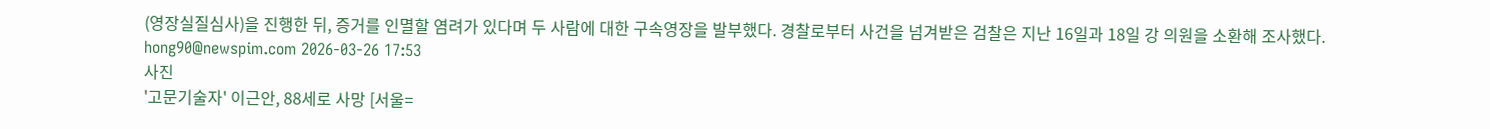(영장실질심사)을 진행한 뒤, 증거를 인멸할 염려가 있다며 두 사람에 대한 구속영장을 발부했다. 경찰로부터 사건을 넘겨받은 검찰은 지난 16일과 18일 강 의원을 소환해 조사했다. hong90@newspim.com 2026-03-26 17:53
사진
'고문기술자' 이근안, 88세로 사망 [서울=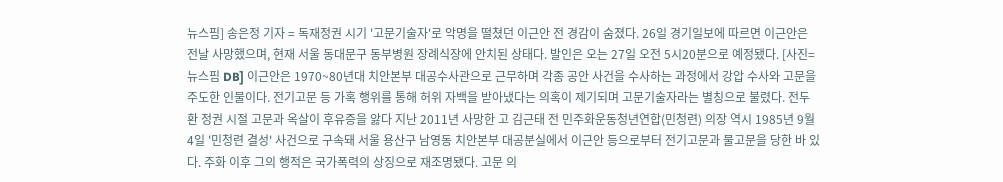뉴스핌] 송은정 기자 = 독재정권 시기 '고문기술자'로 악명을 떨쳤던 이근안 전 경감이 숨졌다. 26일 경기일보에 따르면 이근안은 전날 사망했으며, 현재 서울 동대문구 동부병원 장례식장에 안치된 상태다. 발인은 오는 27일 오전 5시20분으로 예정됐다. [사진=뉴스핌 DB] 이근안은 1970~80년대 치안본부 대공수사관으로 근무하며 각종 공안 사건을 수사하는 과정에서 강압 수사와 고문을 주도한 인물이다. 전기고문 등 가혹 행위를 통해 허위 자백을 받아냈다는 의혹이 제기되며 고문기술자라는 별칭으로 불렸다. 전두환 정권 시절 고문과 옥살이 후유증을 앓다 지난 2011년 사망한 고 김근태 전 민주화운동청년연합(민청련) 의장 역시 1985년 9월 4일 '민청련 결성' 사건으로 구속돼 서울 용산구 남영동 치안본부 대공분실에서 이근안 등으로부터 전기고문과 물고문을 당한 바 있다. 주화 이후 그의 행적은 국가폭력의 상징으로 재조명됐다. 고문 의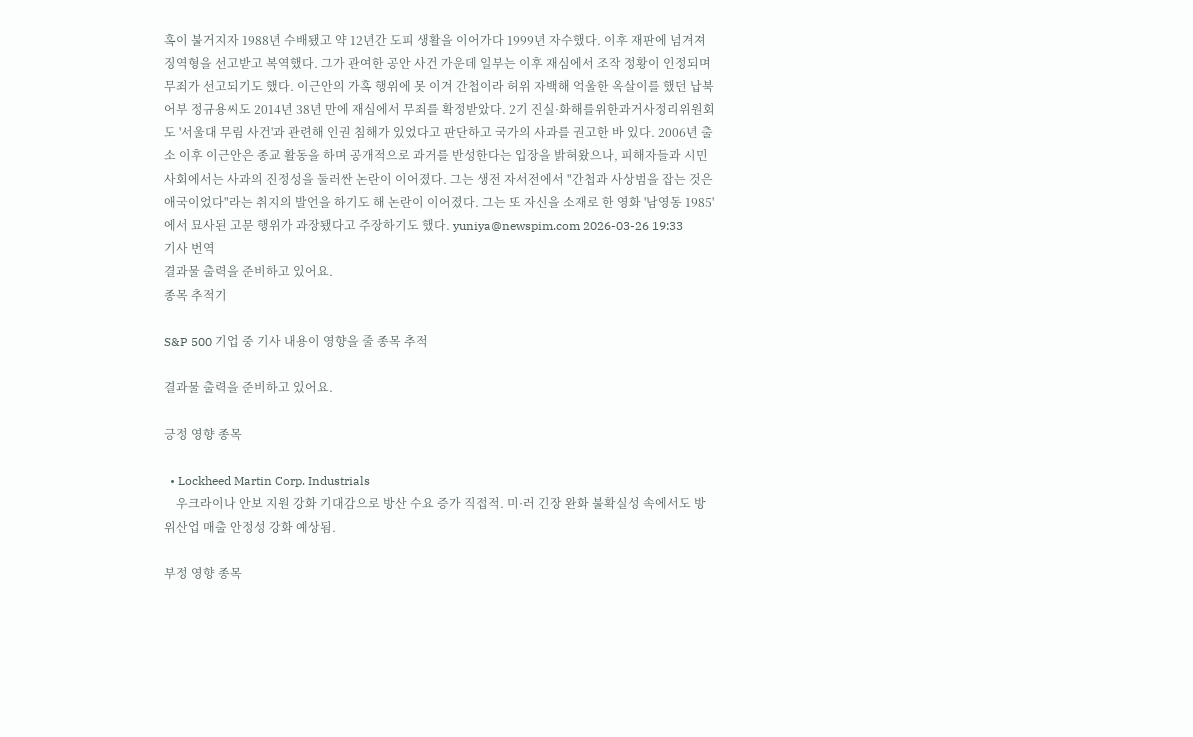혹이 불거지자 1988년 수배됐고 약 12년간 도피 생활을 이어가다 1999년 자수했다. 이후 재판에 넘겨져 징역형을 선고받고 복역했다. 그가 관여한 공안 사건 가운데 일부는 이후 재심에서 조작 정황이 인정되며 무죄가 선고되기도 했다. 이근안의 가혹 행위에 못 이겨 간첩이라 허위 자백해 억울한 옥살이를 했던 납북어부 정규용씨도 2014년 38년 만에 재심에서 무죄를 확정받았다. 2기 진실·화해를위한과거사정리위원회도 '서울대 무림 사건'과 관련해 인권 침해가 있었다고 판단하고 국가의 사과를 권고한 바 있다. 2006년 출소 이후 이근안은 종교 활동을 하며 공개적으로 과거를 반성한다는 입장을 밝혀왔으나, 피해자들과 시민사회에서는 사과의 진정성을 둘러싼 논란이 이어졌다. 그는 생전 자서전에서 "간첩과 사상범을 잡는 것은 애국이었다"라는 취지의 발언을 하기도 해 논란이 이어졌다. 그는 또 자신을 소재로 한 영화 '남영동 1985'에서 묘사된 고문 행위가 과장됐다고 주장하기도 했다. yuniya@newspim.com 2026-03-26 19:33
기사 번역
결과물 출력을 준비하고 있어요.
종목 추적기

S&P 500 기업 중 기사 내용이 영향을 줄 종목 추적

결과물 출력을 준비하고 있어요.

긍정 영향 종목

  • Lockheed Martin Corp. Industrials
    우크라이나 안보 지원 강화 기대감으로 방산 수요 증가 직접적. 미·러 긴장 완화 불확실성 속에서도 방위산업 매출 안정성 강화 예상됨.

부정 영향 종목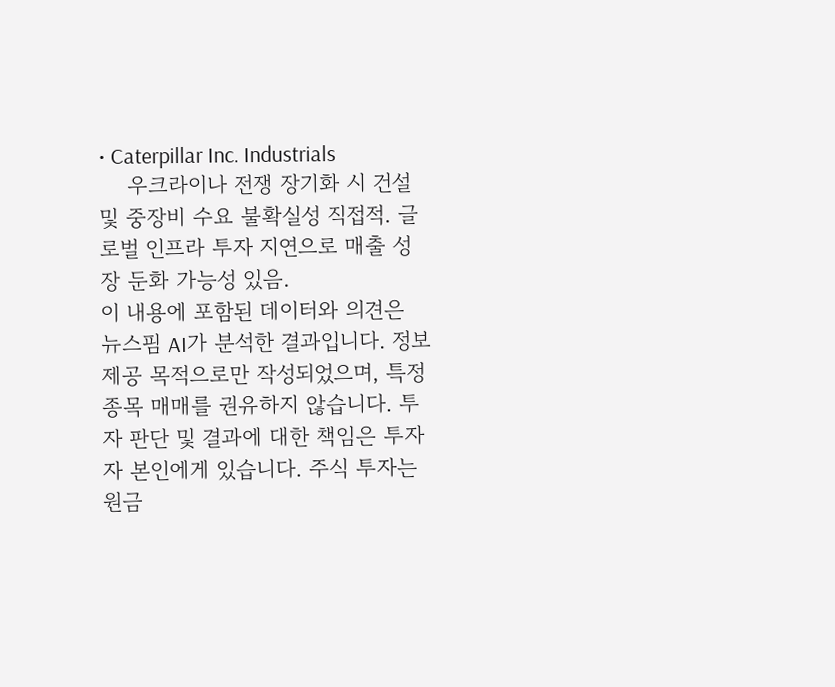• Caterpillar Inc. Industrials
    우크라이나 전쟁 장기화 시 건설 및 중장비 수요 불확실성 직접적. 글로벌 인프라 투자 지연으로 매출 성장 둔화 가능성 있음.
이 내용에 포함된 데이터와 의견은 뉴스핌 AI가 분석한 결과입니다. 정보 제공 목적으로만 작성되었으며, 특정 종목 매매를 권유하지 않습니다. 투자 판단 및 결과에 대한 책임은 투자자 본인에게 있습니다. 주식 투자는 원금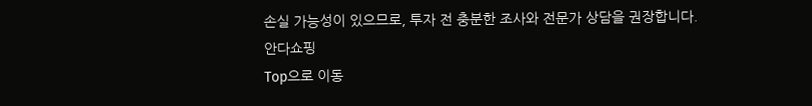손실 가능성이 있으므로, 투자 전 충분한 조사와 전문가 상담을 권장합니다.
안다쇼핑
Top으로 이동